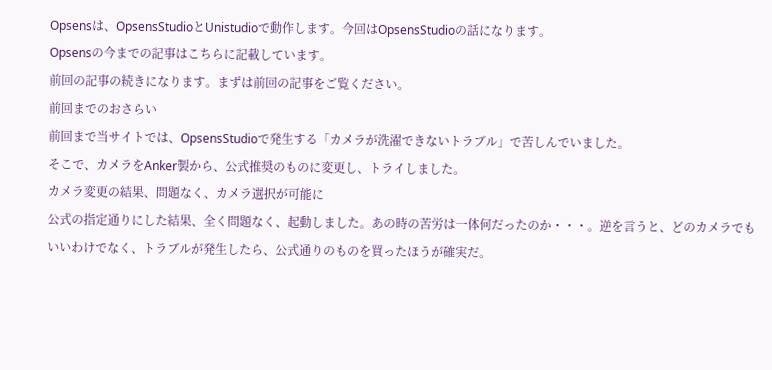Opsensは、OpsensStudioとUnistudioで動作します。今回はOpsensStudioの話になります。
Opsensの今までの記事はこちらに記載しています。
前回の記事の続きになります。まずは前回の記事をご覧ください。
前回までのおさらい
前回まで当サイトでは、OpsensStudioで発生する「カメラが洗濯できないトラブル」で苦しんでいました。
そこで、カメラをAnker製から、公式推奨のものに変更し、トライしました。
カメラ変更の結果、問題なく、カメラ選択が可能に
公式の指定通りにした結果、全く問題なく、起動しました。あの時の苦労は一体何だったのか・・・。逆を言うと、どのカメラでもいいわけでなく、トラブルが発生したら、公式通りのものを買ったほうが確実だ。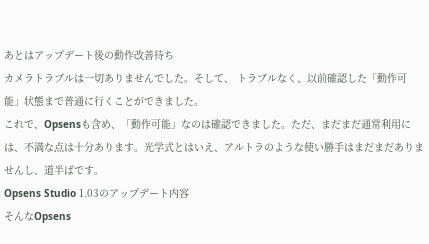あとはアップデート後の動作改善待ち
カメラトラブルは一切ありませんでした。そして、 トラブルなく、以前確認した「動作可能」状態まで普通に行くことができました。
これで、Opsensも含め、「動作可能」なのは確認できました。ただ、まだまだ通常利用には、不満な点は十分あります。光学式とはいえ、アルトラのような使い勝手はまだまだありませんし、道半ばです。
Opsens Studio 1.03のアップデート内容
そんなOpsens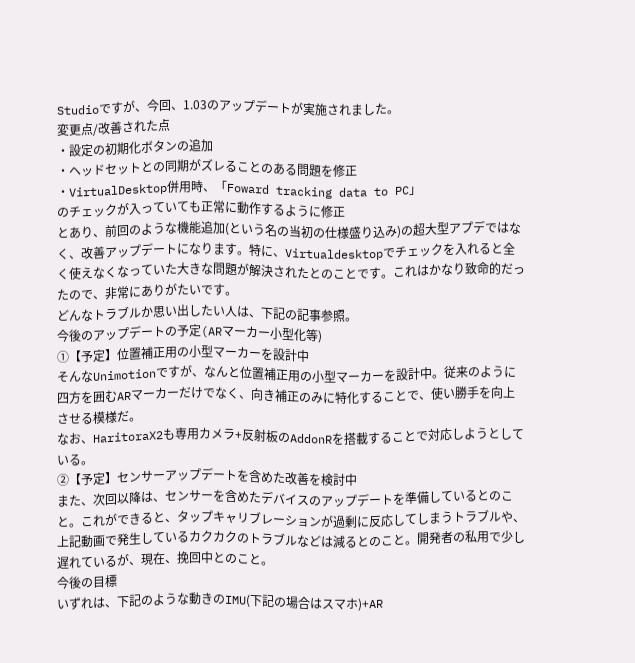Studioですが、今回、1.03のアップデートが実施されました。
変更点/改善された点
・設定の初期化ボタンの追加
・ヘッドセットとの同期がズレることのある問題を修正
・VirtualDesktop併用時、「Foward tracking data to PC」
のチェックが入っていても正常に動作するように修正
とあり、前回のような機能追加(という名の当初の仕様盛り込み)の超大型アプデではなく、改善アップデートになります。特に、Virtualdesktopでチェックを入れると全く使えなくなっていた大きな問題が解決されたとのことです。これはかなり致命的だったので、非常にありがたいです。
どんなトラブルか思い出したい人は、下記の記事参照。
今後のアップデートの予定(ARマーカー小型化等)
①【予定】位置補正用の小型マーカーを設計中
そんなUnimotionですが、なんと位置補正用の小型マーカーを設計中。従来のように四方を囲むARマーカーだけでなく、向き補正のみに特化することで、使い勝手を向上させる模様だ。
なお、HaritoraX2も専用カメラ+反射板のAddonRを搭載することで対応しようとしている。
②【予定】センサーアップデートを含めた改善を検討中
また、次回以降は、センサーを含めたデバイスのアップデートを準備しているとのこと。これができると、タップキャリブレーションが過剰に反応してしまうトラブルや、上記動画で発生しているカクカクのトラブルなどは減るとのこと。開発者の私用で少し遅れているが、現在、挽回中とのこと。
今後の目標
いずれは、下記のような動きのIMU(下記の場合はスマホ)+AR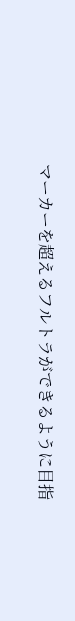マーカーを超えるフルトラができるように目指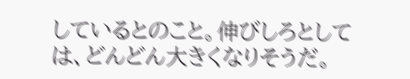しているとのこと。伸びしろとしては、どんどん大きくなりそうだ。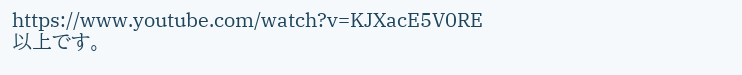https://www.youtube.com/watch?v=KJXacE5V0RE
以上です。